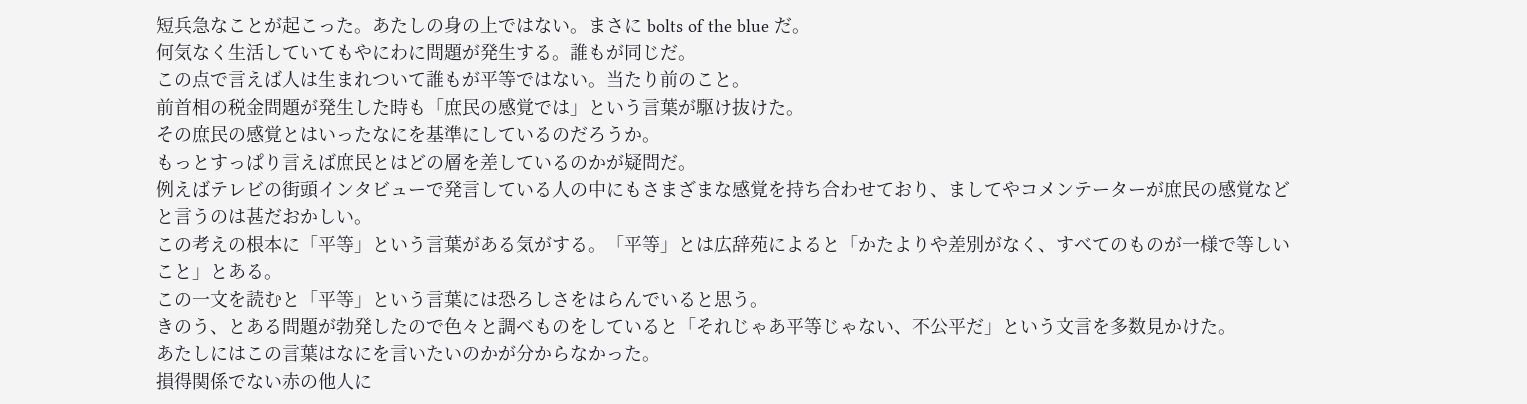短兵急なことが起こった。あたしの身の上ではない。まさに bolts of the blue だ。
何気なく生活していてもやにわに問題が発生する。誰もが同じだ。
この点で言えば人は生まれついて誰もが平等ではない。当たり前のこと。
前首相の税金問題が発生した時も「庶民の感覚では」という言葉が駆け抜けた。
その庶民の感覚とはいったなにを基準にしているのだろうか。
もっとすっぱり言えば庶民とはどの層を差しているのかが疑問だ。
例えばテレビの街頭インタビューで発言している人の中にもさまざまな感覚を持ち合わせており、ましてやコメンテーターが庶民の感覚などと言うのは甚だおかしい。
この考えの根本に「平等」という言葉がある気がする。「平等」とは広辞苑によると「かたよりや差別がなく、すべてのものが一様で等しいこと」とある。
この一文を読むと「平等」という言葉には恐ろしさをはらんでいると思う。
きのう、とある問題が勃発したので色々と調べものをしていると「それじゃあ平等じゃない、不公平だ」という文言を多数見かけた。
あたしにはこの言葉はなにを言いたいのかが分からなかった。
損得関係でない赤の他人に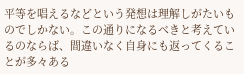平等を唱えるなどという発想は理解しがたいものでしかない。この通りになるべきと考えているのならば、間違いなく自身にも返ってくることが多々ある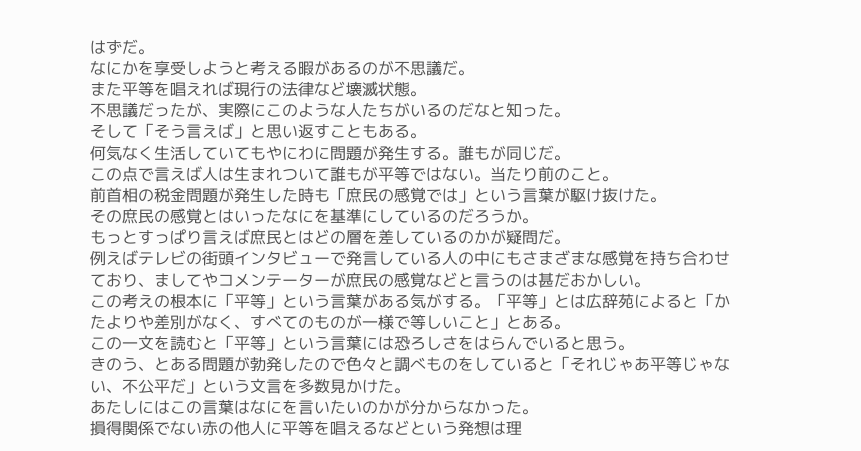はずだ。
なにかを享受しようと考える暇があるのが不思議だ。
また平等を唱えれば現行の法律など壊滅状態。
不思議だったが、実際にこのような人たちがいるのだなと知った。
そして「そう言えば」と思い返すこともある。
何気なく生活していてもやにわに問題が発生する。誰もが同じだ。
この点で言えば人は生まれついて誰もが平等ではない。当たり前のこと。
前首相の税金問題が発生した時も「庶民の感覚では」という言葉が駆け抜けた。
その庶民の感覚とはいったなにを基準にしているのだろうか。
もっとすっぱり言えば庶民とはどの層を差しているのかが疑問だ。
例えばテレビの街頭インタビューで発言している人の中にもさまざまな感覚を持ち合わせており、ましてやコメンテーターが庶民の感覚などと言うのは甚だおかしい。
この考えの根本に「平等」という言葉がある気がする。「平等」とは広辞苑によると「かたよりや差別がなく、すべてのものが一様で等しいこと」とある。
この一文を読むと「平等」という言葉には恐ろしさをはらんでいると思う。
きのう、とある問題が勃発したので色々と調べものをしていると「それじゃあ平等じゃない、不公平だ」という文言を多数見かけた。
あたしにはこの言葉はなにを言いたいのかが分からなかった。
損得関係でない赤の他人に平等を唱えるなどという発想は理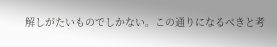解しがたいものでしかない。この通りになるべきと考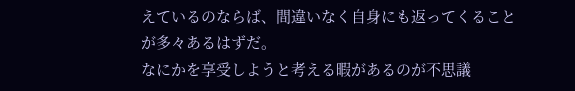えているのならば、間違いなく自身にも返ってくることが多々あるはずだ。
なにかを享受しようと考える暇があるのが不思議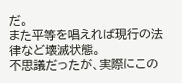だ。
また平等を唱えれば現行の法律など壊滅状態。
不思議だったが、実際にこの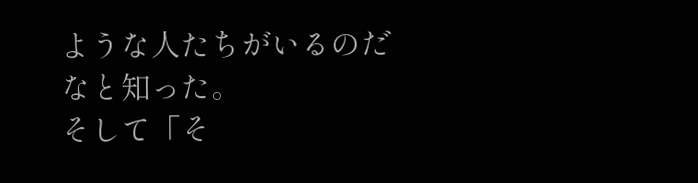ような人たちがいるのだなと知った。
そして「そ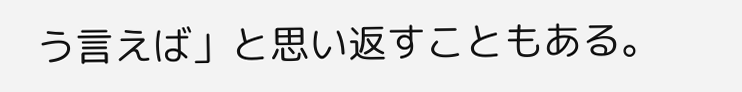う言えば」と思い返すこともある。